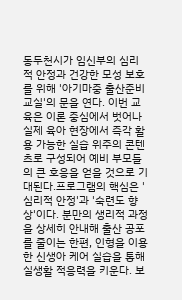동두천시가 임신부의 심리적 안정과 건강한 모성 보호를 위해 '아기마중 출산준비교실'의 문을 연다. 이번 교육은 이론 중심에서 벗어나 실제 육아 현장에서 즉각 활용 가능한 실습 위주의 콘텐츠로 구성되어 예비 부모들의 큰 호응을 얻을 것으로 기대된다.프로그램의 핵심은 '심리적 안정'과 '숙련도 향상'이다. 분만의 생리적 과정을 상세히 안내해 출산 공포를 줄이는 한편, 인형을 이용한 신생아 케어 실습을 통해 실생활 적응력을 키운다. 보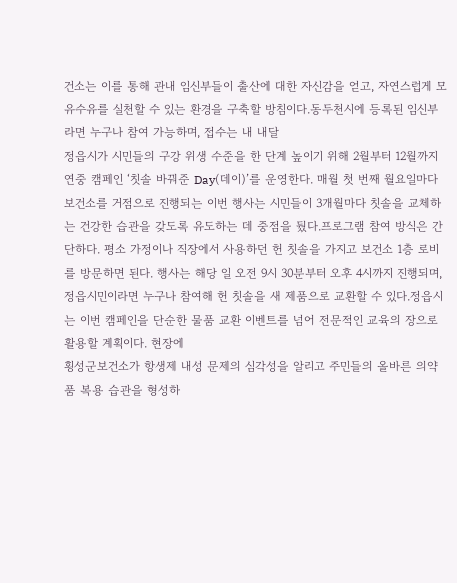건소는 이를 통해 관내 임신부들이 출산에 대한 자신감을 얻고, 자연스럽게 모유수유를 실천할 수 있는 환경을 구축할 방침이다.동두천시에 등록된 임신부라면 누구나 참여 가능하며, 접수는 내 내달
정읍시가 시민들의 구강 위생 수준을 한 단계 높이기 위해 2월부터 12월까지 연중 캠페인 ‘칫솔 바꿔준 Day(데이)’를 운영한다. 매월 첫 번째 월요일마다 보건소를 거점으로 진행되는 이번 행사는 시민들이 3개월마다 칫솔을 교체하는 건강한 습관을 갖도록 유도하는 데 중점을 뒀다.프로그램 참여 방식은 간단하다. 평소 가정이나 직장에서 사용하던 헌 칫솔을 가지고 보건소 1층 로비를 방문하면 된다. 행사는 해당 일 오전 9시 30분부터 오후 4시까지 진행되며, 정읍시민이라면 누구나 참여해 헌 칫솔을 새 제품으로 교환할 수 있다.정읍시는 이번 캠페인을 단순한 물품 교환 이벤트를 넘어 전문적인 교육의 장으로 활용할 계획이다. 현장에
횡성군보건소가 항생제 내성 문제의 심각성을 알리고 주민들의 올바른 의약품 복용 습관을 형성하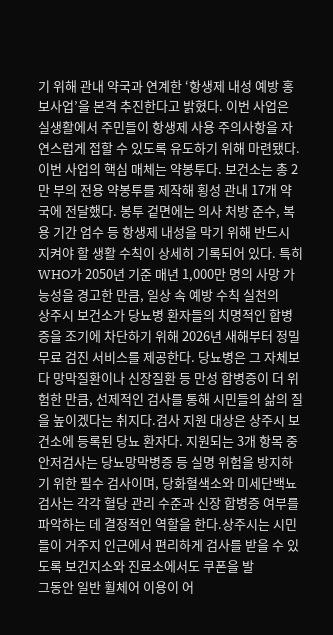기 위해 관내 약국과 연계한 ‘항생제 내성 예방 홍보사업’을 본격 추진한다고 밝혔다. 이번 사업은 실생활에서 주민들이 항생제 사용 주의사항을 자연스럽게 접할 수 있도록 유도하기 위해 마련됐다.이번 사업의 핵심 매체는 약봉투다. 보건소는 총 2만 부의 전용 약봉투를 제작해 횡성 관내 17개 약국에 전달했다. 봉투 겉면에는 의사 처방 준수, 복용 기간 엄수 등 항생제 내성을 막기 위해 반드시 지켜야 할 생활 수칙이 상세히 기록되어 있다. 특히 WHO가 2050년 기준 매년 1,000만 명의 사망 가능성을 경고한 만큼, 일상 속 예방 수칙 실천의
상주시 보건소가 당뇨병 환자들의 치명적인 합병증을 조기에 차단하기 위해 2026년 새해부터 정밀 무료 검진 서비스를 제공한다. 당뇨병은 그 자체보다 망막질환이나 신장질환 등 만성 합병증이 더 위험한 만큼, 선제적인 검사를 통해 시민들의 삶의 질을 높이겠다는 취지다.검사 지원 대상은 상주시 보건소에 등록된 당뇨 환자다. 지원되는 3개 항목 중 안저검사는 당뇨망막병증 등 실명 위험을 방지하기 위한 필수 검사이며, 당화혈색소와 미세단백뇨 검사는 각각 혈당 관리 수준과 신장 합병증 여부를 파악하는 데 결정적인 역할을 한다.상주시는 시민들이 거주지 인근에서 편리하게 검사를 받을 수 있도록 보건지소와 진료소에서도 쿠폰을 발
그동안 일반 휠체어 이용이 어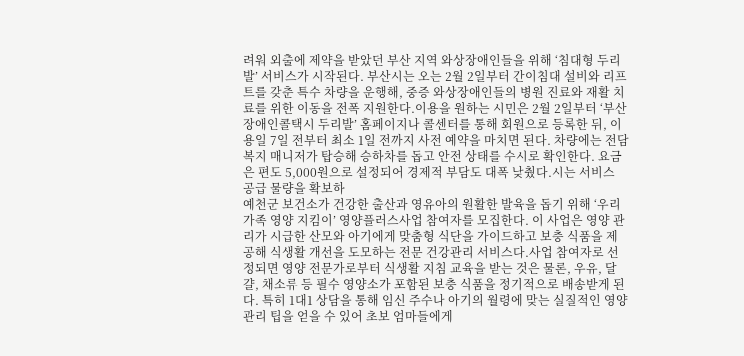려워 외출에 제약을 받았던 부산 지역 와상장애인들을 위해 ‘침대형 두리발’ 서비스가 시작된다. 부산시는 오는 2월 2일부터 간이침대 설비와 리프트를 갖춘 특수 차량을 운행해, 중증 와상장애인들의 병원 진료와 재활 치료를 위한 이동을 전폭 지원한다.이용을 원하는 시민은 2월 2일부터 ‘부산 장애인콜택시 두리발’ 홈페이지나 콜센터를 통해 회원으로 등록한 뒤, 이용일 7일 전부터 최소 1일 전까지 사전 예약을 마치면 된다. 차량에는 전담 복지 매니저가 탑승해 승하차를 돕고 안전 상태를 수시로 확인한다. 요금은 편도 5,000원으로 설정되어 경제적 부담도 대폭 낮췄다.시는 서비스 공급 물량을 확보하
예천군 보건소가 건강한 출산과 영유아의 원활한 발육을 돕기 위해 ‘우리 가족 영양 지킴이’ 영양플러스사업 참여자를 모집한다. 이 사업은 영양 관리가 시급한 산모와 아기에게 맞춤형 식단을 가이드하고 보충 식품을 제공해 식생활 개선을 도모하는 전문 건강관리 서비스다.사업 참여자로 선정되면 영양 전문가로부터 식생활 지침 교육을 받는 것은 물론, 우유, 달걀, 채소류 등 필수 영양소가 포함된 보충 식품을 정기적으로 배송받게 된다. 특히 1대1 상담을 통해 임신 주수나 아기의 월령에 맞는 실질적인 영양 관리 팁을 얻을 수 있어 초보 엄마들에게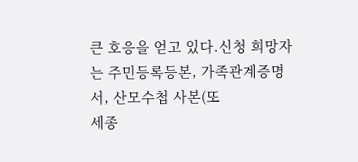큰 호응을 얻고 있다.신청 희망자는 주민등록등본, 가족관계증명서, 산모수첩 사본(또
세종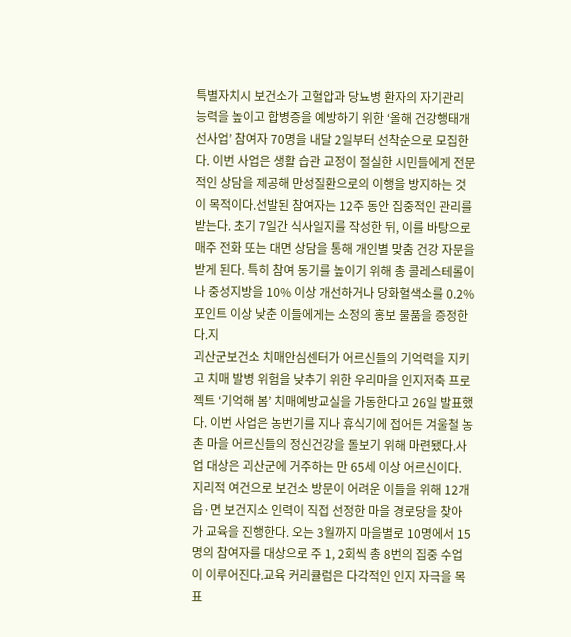특별자치시 보건소가 고혈압과 당뇨병 환자의 자기관리 능력을 높이고 합병증을 예방하기 위한 ‘올해 건강행태개선사업’ 참여자 70명을 내달 2일부터 선착순으로 모집한다. 이번 사업은 생활 습관 교정이 절실한 시민들에게 전문적인 상담을 제공해 만성질환으로의 이행을 방지하는 것이 목적이다.선발된 참여자는 12주 동안 집중적인 관리를 받는다. 초기 7일간 식사일지를 작성한 뒤, 이를 바탕으로 매주 전화 또는 대면 상담을 통해 개인별 맞춤 건강 자문을 받게 된다. 특히 참여 동기를 높이기 위해 총 콜레스테롤이나 중성지방을 10% 이상 개선하거나 당화혈색소를 0.2% 포인트 이상 낮춘 이들에게는 소정의 홍보 물품을 증정한다.지
괴산군보건소 치매안심센터가 어르신들의 기억력을 지키고 치매 발병 위험을 낮추기 위한 우리마을 인지저축 프로젝트 ‘기억해 봄’ 치매예방교실을 가동한다고 26일 발표했다. 이번 사업은 농번기를 지나 휴식기에 접어든 겨울철 농촌 마을 어르신들의 정신건강을 돌보기 위해 마련됐다.사업 대상은 괴산군에 거주하는 만 65세 이상 어르신이다. 지리적 여건으로 보건소 방문이 어려운 이들을 위해 12개 읍·면 보건지소 인력이 직접 선정한 마을 경로당을 찾아가 교육을 진행한다. 오는 3월까지 마을별로 10명에서 15명의 참여자를 대상으로 주 1, 2회씩 총 8번의 집중 수업이 이루어진다.교육 커리큘럼은 다각적인 인지 자극을 목표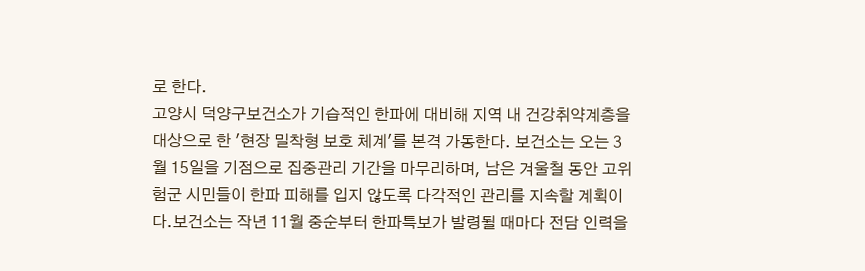로 한다.
고양시 덕양구보건소가 기습적인 한파에 대비해 지역 내 건강취약계층을 대상으로 한 '현장 밀착형 보호 체계'를 본격 가동한다. 보건소는 오는 3월 15일을 기점으로 집중관리 기간을 마무리하며, 남은 겨울철 동안 고위험군 시민들이 한파 피해를 입지 않도록 다각적인 관리를 지속할 계획이다.보건소는 작년 11월 중순부터 한파특보가 발령될 때마다 전담 인력을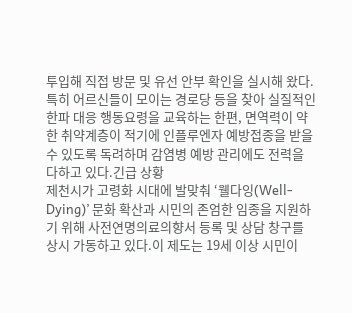투입해 직접 방문 및 유선 안부 확인을 실시해 왔다. 특히 어르신들이 모이는 경로당 등을 찾아 실질적인 한파 대응 행동요령을 교육하는 한편, 면역력이 약한 취약계층이 적기에 인플루엔자 예방접종을 받을 수 있도록 독려하며 감염병 예방 관리에도 전력을 다하고 있다.긴급 상황
제천시가 고령화 시대에 발맞춰 ‘웰다잉(Well-Dying)’ 문화 확산과 시민의 존엄한 임종을 지원하기 위해 사전연명의료의향서 등록 및 상담 창구를 상시 가동하고 있다.이 제도는 19세 이상 시민이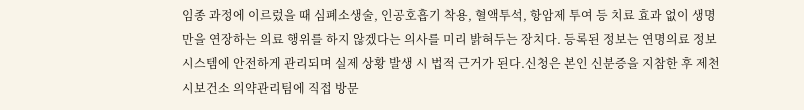임종 과정에 이르렀을 때 심폐소생술, 인공호흡기 착용, 혈액투석, 항암제 투여 등 치료 효과 없이 생명만을 연장하는 의료 행위를 하지 않겠다는 의사를 미리 밝혀두는 장치다. 등록된 정보는 연명의료 정보시스템에 안전하게 관리되며 실제 상황 발생 시 법적 근거가 된다.신청은 본인 신분증을 지참한 후 제천시보건소 의약관리팀에 직접 방문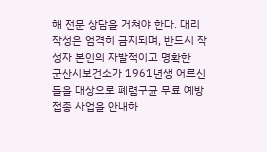해 전문 상담을 거쳐야 한다. 대리 작성은 엄격히 금지되며, 반드시 작성자 본인의 자발적이고 명확한
군산시보건소가 1961년생 어르신들을 대상으로 폐렴구균 무료 예방접종 사업을 안내하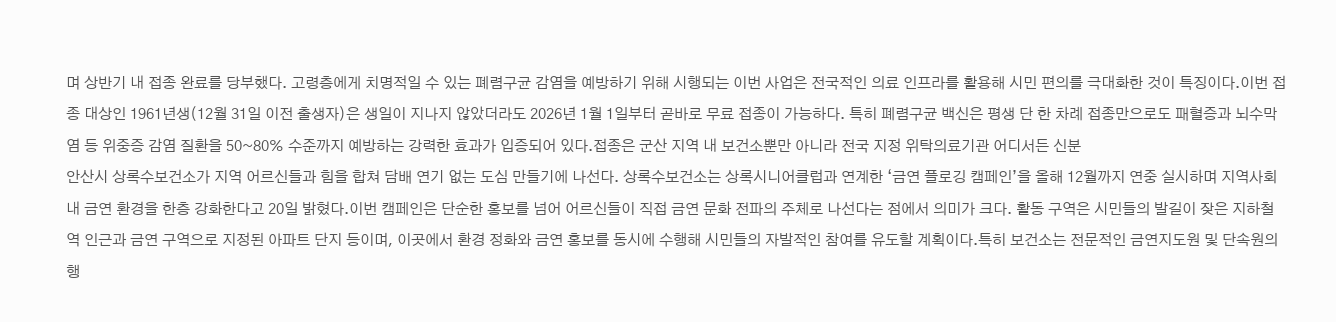며 상반기 내 접종 완료를 당부했다. 고령층에게 치명적일 수 있는 폐렴구균 감염을 예방하기 위해 시행되는 이번 사업은 전국적인 의료 인프라를 활용해 시민 편의를 극대화한 것이 특징이다.이번 접종 대상인 1961년생(12월 31일 이전 출생자)은 생일이 지나지 않았더라도 2026년 1월 1일부터 곧바로 무료 접종이 가능하다. 특히 폐렴구균 백신은 평생 단 한 차례 접종만으로도 패혈증과 뇌수막염 등 위중증 감염 질환을 50~80% 수준까지 예방하는 강력한 효과가 입증되어 있다.접종은 군산 지역 내 보건소뿐만 아니라 전국 지정 위탁의료기관 어디서든 신분
안산시 상록수보건소가 지역 어르신들과 힘을 합쳐 담배 연기 없는 도심 만들기에 나선다. 상록수보건소는 상록시니어클럽과 연계한 ‘금연 플로깅 캠페인’을 올해 12월까지 연중 실시하며 지역사회 내 금연 환경을 한층 강화한다고 20일 밝혔다.이번 캠페인은 단순한 홍보를 넘어 어르신들이 직접 금연 문화 전파의 주체로 나선다는 점에서 의미가 크다. 활동 구역은 시민들의 발길이 잦은 지하철역 인근과 금연 구역으로 지정된 아파트 단지 등이며, 이곳에서 환경 정화와 금연 홍보를 동시에 수행해 시민들의 자발적인 참여를 유도할 계획이다.특히 보건소는 전문적인 금연지도원 및 단속원의 행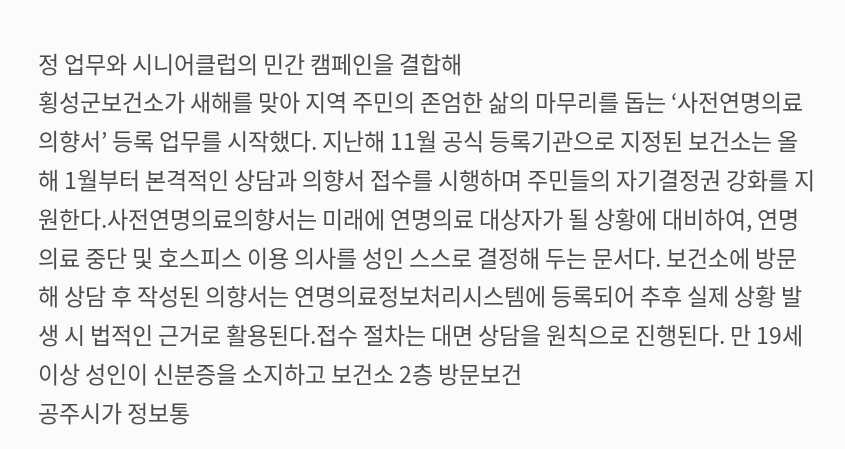정 업무와 시니어클럽의 민간 캠페인을 결합해
횡성군보건소가 새해를 맞아 지역 주민의 존엄한 삶의 마무리를 돕는 ‘사전연명의료의향서’ 등록 업무를 시작했다. 지난해 11월 공식 등록기관으로 지정된 보건소는 올해 1월부터 본격적인 상담과 의향서 접수를 시행하며 주민들의 자기결정권 강화를 지원한다.사전연명의료의향서는 미래에 연명의료 대상자가 될 상황에 대비하여, 연명의료 중단 및 호스피스 이용 의사를 성인 스스로 결정해 두는 문서다. 보건소에 방문해 상담 후 작성된 의향서는 연명의료정보처리시스템에 등록되어 추후 실제 상황 발생 시 법적인 근거로 활용된다.접수 절차는 대면 상담을 원칙으로 진행된다. 만 19세 이상 성인이 신분증을 소지하고 보건소 2층 방문보건
공주시가 정보통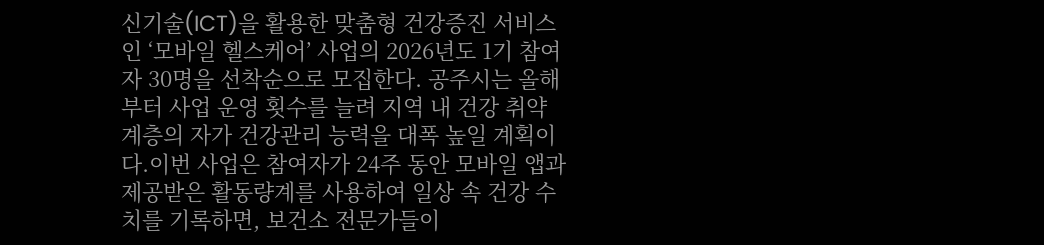신기술(ICT)을 활용한 맞춤형 건강증진 서비스인 ‘모바일 헬스케어’ 사업의 2026년도 1기 참여자 30명을 선착순으로 모집한다. 공주시는 올해부터 사업 운영 횟수를 늘려 지역 내 건강 취약 계층의 자가 건강관리 능력을 대폭 높일 계획이다.이번 사업은 참여자가 24주 동안 모바일 앱과 제공받은 활동량계를 사용하여 일상 속 건강 수치를 기록하면, 보건소 전문가들이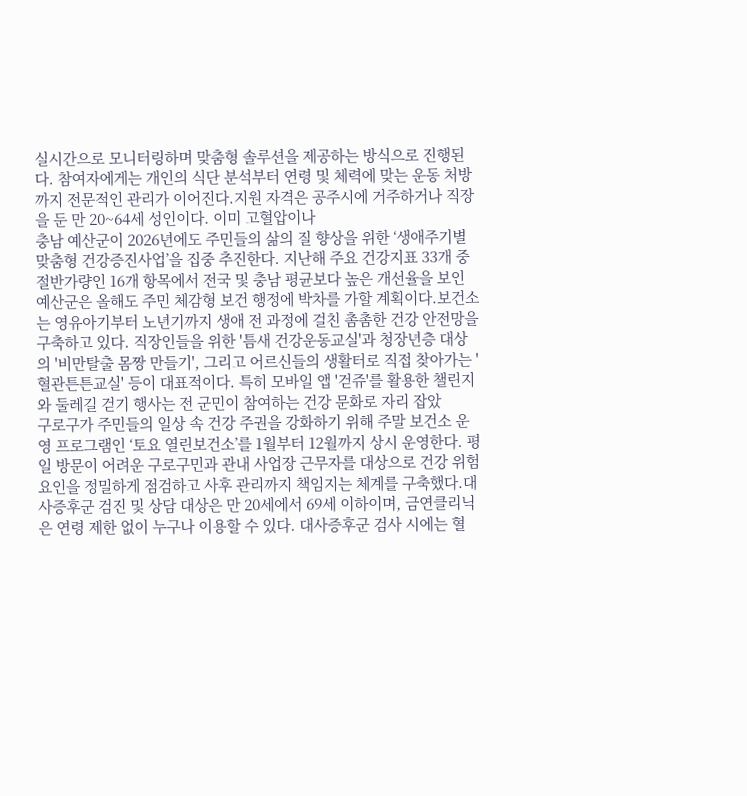실시간으로 모니터링하며 맞춤형 솔루션을 제공하는 방식으로 진행된다. 참여자에게는 개인의 식단 분석부터 연령 및 체력에 맞는 운동 처방까지 전문적인 관리가 이어진다.지원 자격은 공주시에 거주하거나 직장을 둔 만 20~64세 성인이다. 이미 고혈압이나
충남 예산군이 2026년에도 주민들의 삶의 질 향상을 위한 ‘생애주기별 맞춤형 건강증진사업’을 집중 추진한다. 지난해 주요 건강지표 33개 중 절반가량인 16개 항목에서 전국 및 충남 평균보다 높은 개선율을 보인 예산군은 올해도 주민 체감형 보건 행정에 박차를 가할 계획이다.보건소는 영유아기부터 노년기까지 생애 전 과정에 걸친 촘촘한 건강 안전망을 구축하고 있다. 직장인들을 위한 '틈새 건강운동교실'과 청장년층 대상의 '비만탈출 몸짱 만들기', 그리고 어르신들의 생활터로 직접 찾아가는 '혈관튼튼교실' 등이 대표적이다. 특히 모바일 앱 '걷쥬'를 활용한 챌린지와 둘레길 걷기 행사는 전 군민이 참여하는 건강 문화로 자리 잡았
구로구가 주민들의 일상 속 건강 주권을 강화하기 위해 주말 보건소 운영 프로그램인 ‘토요 열린보건소’를 1월부터 12월까지 상시 운영한다. 평일 방문이 어려운 구로구민과 관내 사업장 근무자를 대상으로 건강 위험 요인을 정밀하게 점검하고 사후 관리까지 책임지는 체계를 구축했다.대사증후군 검진 및 상담 대상은 만 20세에서 69세 이하이며, 금연클리닉은 연령 제한 없이 누구나 이용할 수 있다. 대사증후군 검사 시에는 혈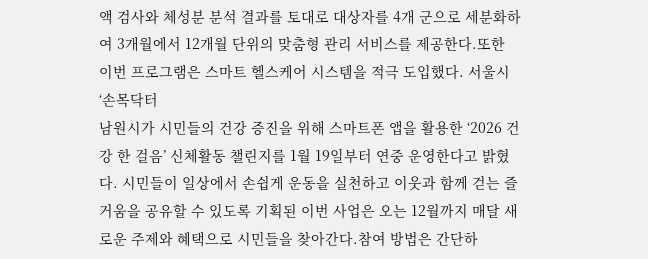액 검사와 체성분 분석 결과를 토대로 대상자를 4개 군으로 세분화하여 3개월에서 12개월 단위의 맞춤형 관리 서비스를 제공한다.또한 이번 프로그램은 스마트 헬스케어 시스템을 적극 도입했다. 서울시 ‘손목닥터
남원시가 시민들의 건강 증진을 위해 스마트폰 앱을 활용한 ‘2026 건강 한 걸음’ 신체활동 챌린지를 1월 19일부터 연중 운영한다고 밝혔다. 시민들이 일상에서 손쉽게 운동을 실천하고 이웃과 함께 걷는 즐거움을 공유할 수 있도록 기획된 이번 사업은 오는 12월까지 매달 새로운 주제와 혜택으로 시민들을 찾아간다.참여 방법은 간단하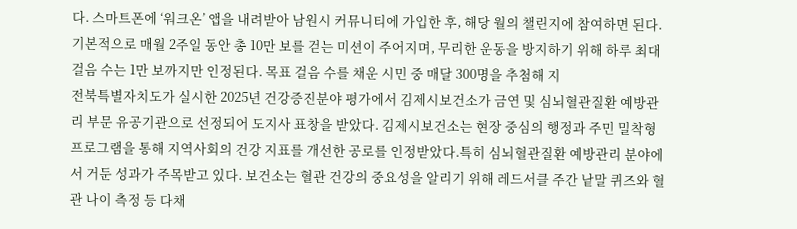다. 스마트폰에 ‘워크온’ 앱을 내려받아 남원시 커뮤니티에 가입한 후, 해당 월의 챌린지에 참여하면 된다. 기본적으로 매월 2주일 동안 총 10만 보를 걷는 미션이 주어지며, 무리한 운동을 방지하기 위해 하루 최대 걸음 수는 1만 보까지만 인정된다. 목표 걸음 수를 채운 시민 중 매달 300명을 추첨해 지
전북특별자치도가 실시한 2025년 건강증진분야 평가에서 김제시보건소가 금연 및 심뇌혈관질환 예방관리 부문 유공기관으로 선정되어 도지사 표창을 받았다. 김제시보건소는 현장 중심의 행정과 주민 밀착형 프로그램을 통해 지역사회의 건강 지표를 개선한 공로를 인정받았다.특히 심뇌혈관질환 예방관리 분야에서 거둔 성과가 주목받고 있다. 보건소는 혈관 건강의 중요성을 알리기 위해 레드서클 주간 낱말 퀴즈와 혈관 나이 측정 등 다채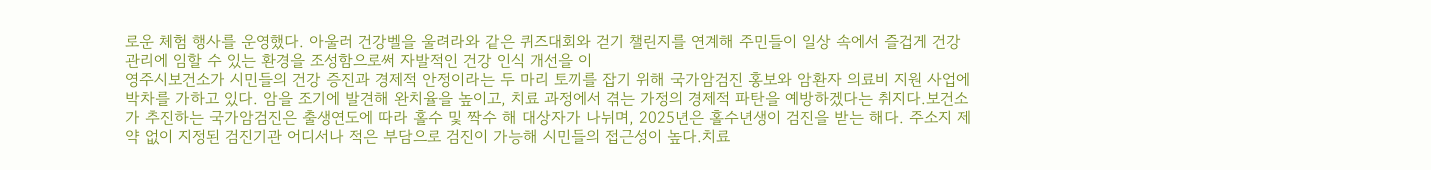로운 체험 행사를 운영했다. 아울러 건강벨을 울려라와 같은 퀴즈대회와 걷기 챌린지를 연계해 주민들이 일상 속에서 즐겁게 건강 관리에 임할 수 있는 환경을 조성함으로써 자발적인 건강 인식 개선을 이
영주시보건소가 시민들의 건강 증진과 경제적 안정이라는 두 마리 토끼를 잡기 위해 국가암검진 홍보와 암환자 의료비 지원 사업에 박차를 가하고 있다. 암을 조기에 발견해 완치율을 높이고, 치료 과정에서 겪는 가정의 경제적 파탄을 예방하겠다는 취지다.보건소가 추진하는 국가암검진은 출생연도에 따라 홀수 및 짝수 해 대상자가 나뉘며, 2025년은 홀수년생이 검진을 받는 해다. 주소지 제약 없이 지정된 검진기관 어디서나 적은 부담으로 검진이 가능해 시민들의 접근성이 높다.치료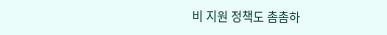비 지원 정책도 촘촘하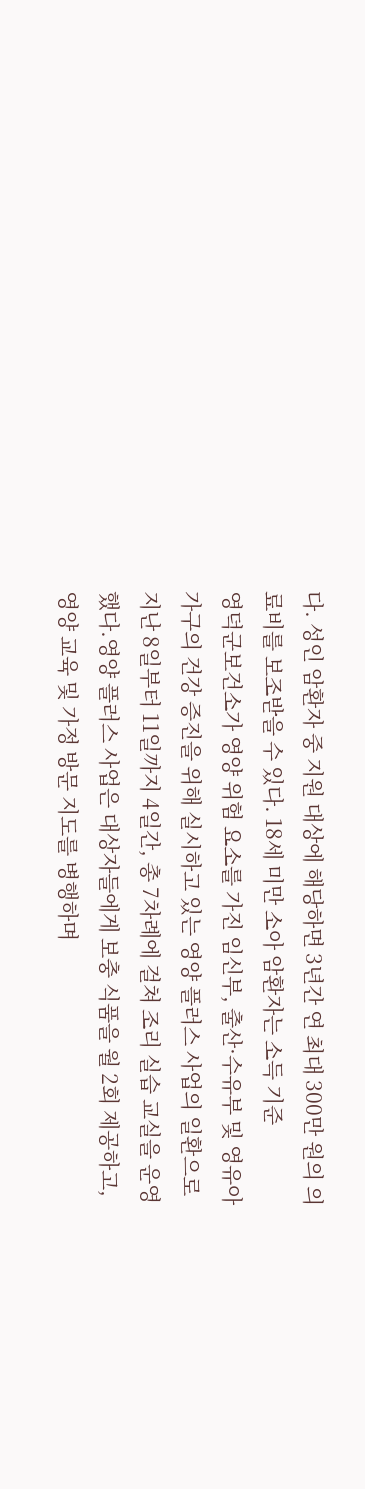다. 성인 암환자 중 지원 대상에 해당하면 3년간 연 최대 300만 원의 의료비를 보조받을 수 있다. 18세 미만 소아 암환자는 소득 기준
영덕군보건소가 영양 위험 요소를 가진 임신부, 출산·수유부 및 영유아 가구의 건강 증진을 위해 실시하고 있는 영양 플러스 사업의 일환으로 지난 8일부터 11일까지 4일간, 총 7차례에 걸쳐 조리 실습 교실을 운영했다.영양 플러스 사업은 대상자들에게 보충 식품을 월 2회 제공하고, 영양 교육 및 가정 방문 지도를 병행하며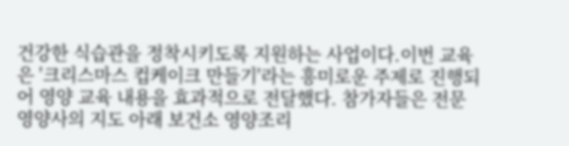건강한 식습관을 정착시키도록 지원하는 사업이다.이번 교육은 '크리스마스 컵케이크 만들기'라는 흥미로운 주제로 진행되어 영양 교육 내용을 효과적으로 전달했다. 참가자들은 전문 영양사의 지도 아래 보건소 영양조리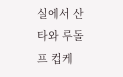실에서 산타와 루돌프 컵케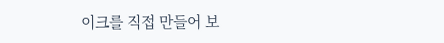이크를 직접 만들어 보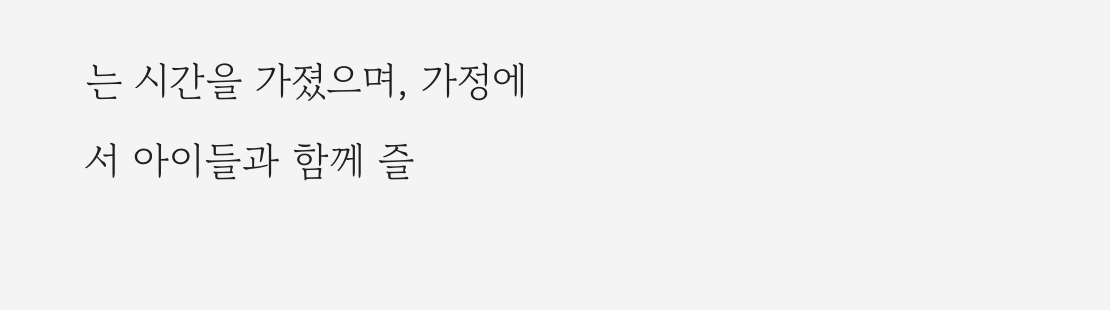는 시간을 가졌으며, 가정에서 아이들과 함께 즐